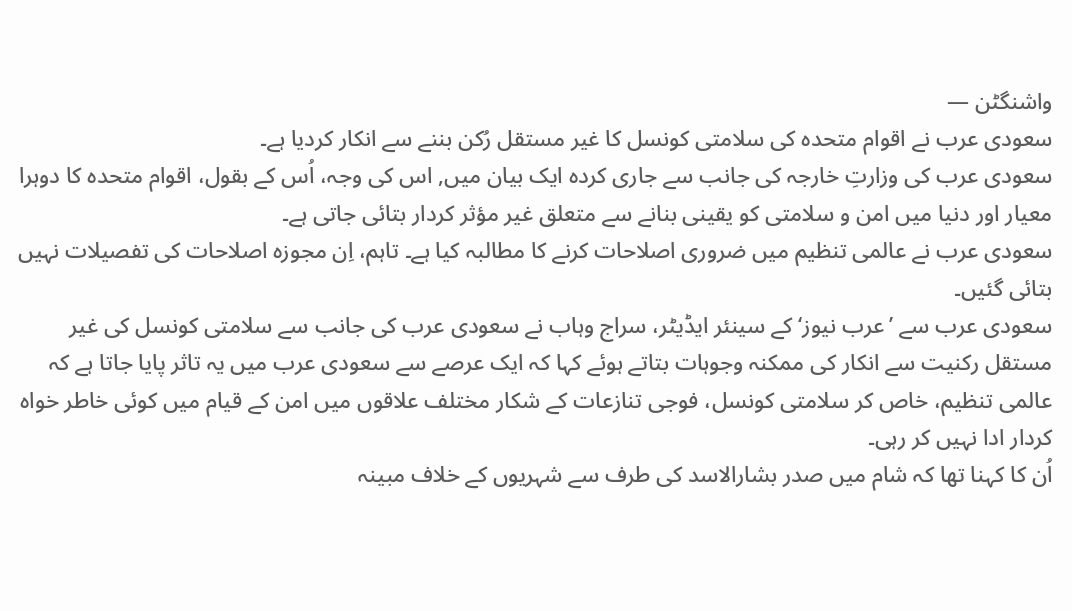واشنگٹن —
سعودی عرب نے اقوام متحدہ کی سلامتی کونسل کا غیر مستقل رُکن بننے سے انکار کردیا ہے۔
سعودی عرب کی وزارتِ خارجہ کی جانب سے جاری کردہ ایک بیان میں, اس کی وجہ، اُس کے بقول، اقوام متحدہ کا دوہرا معیار اور دنیا میں امن و سلامتی کو یقینی بنانے سے متعلق غیر مؤثر کردار بتائی جاتی ہے۔
سعودی عرب نے عالمی تنظیم میں ضروری اصلاحات کرنے کا مطالبہ کیا ہے۔ تاہم، اِن مجوزہ اصلاحات کی تفصیلات نہیں بتائی گئیں۔
سعودی عرب سے ’عرب نیوز‘ کے سینئر ایڈیٹر، سراج وہاب نے سعودی عرب کی جانب سے سلامتی کونسل کی غیر مستقل رکنیت سے انکار کی ممکنہ وجوہات بتاتے ہوئے کہا کہ ایک عرصے سے سعودی عرب میں یہ تاثر پایا جاتا ہے کہ عالمی تنظیم، خاص کر سلامتی کونسل، فوجی تنازعات کے شکار مختلف علاقوں میں امن کے قیام میں کوئی خاطر خواہ کردار ادا نہیں کر رہی۔
اُن کا کہنا تھا کہ شام میں صدر بشارالاسد کی طرف سے شہریوں کے خلاف مبینہ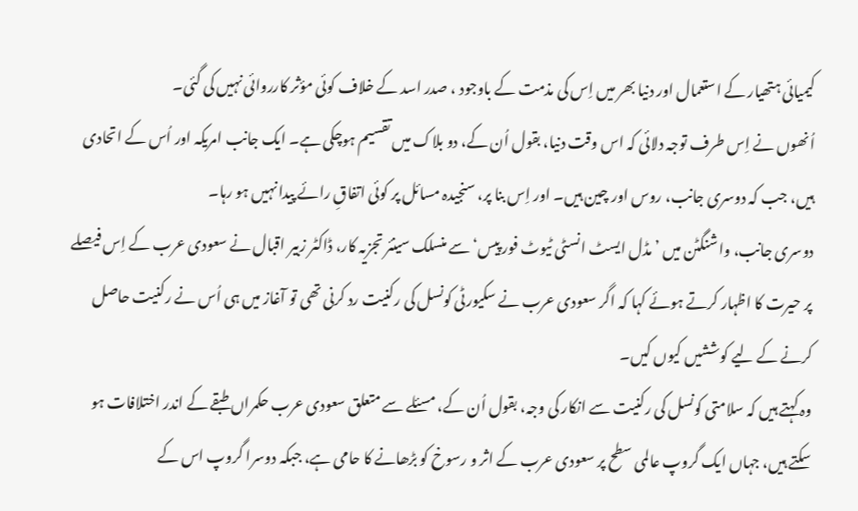کیمیائی ہتھیار کے استعمال اور دنیا بھر میں اِس کی مذمت کے باوجود ، صدر اسد کے خلاف کوئی مؤثر کارروائی نہیں کی گئی۔
اُنھوں نے اِس طرف توجہ دلائی کہ اس وقت دنیا، بقول اُن کے، دو بلاک میں تقسیم ہوچکی ہے۔ ایک جانب امریکہ اور اُس کے اتحادی ہیں، جب کہ دوسری جانب، روس اور چین ہیں۔ اور اِس بنا پر، سنجیدہ مسائل پر کوئی اتفاقِ رائے پیدا نہیں ہو رہا۔
دوسری جانب، واشنگٹن میں ’مڈل ایسٹ انسٹی ٹیوٹ فور پیس‘ سے منسلک سینئر تجزیہ کار، ڈاکٹر زبیر اقبال نے سعودی عرب کے اِس فیصلے پر حیرت کا اظہار کرتے ہوئے کہا کہ اگر سعودی عرب نے سکیورٹی کونسل کی رکنیت رد کرنی تھی تو آغاز میں ہی اُس نے رکنیت حاصل کرنے کے لیے کوششیں کیوں کیں۔
وہ کہتے ہیں کہ سلامتی کونسل کی رکنیت سے انکار کی وجہ، بقول اُن کے، مسئلے سے متعلق سعودی عرب حکمراں طبقے کے اندر اختلافات ہو سکتے ہیں، جہاں ایک گروپ عالمی سطح پر سعودی عرب کے اثر و رسوخ کو بڑھانے کا حامی ہے، جبکہ دوسرا گروپ اس کے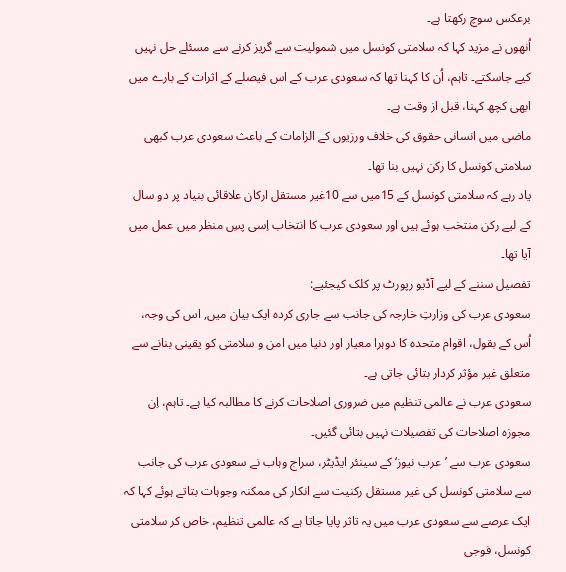برعکس سوچ رکھتا ہے۔
اُنھوں نے مزید کہا کہ سلامتی کونسل میں شمولیت سے گریز کرنے سے مسئلے حل نہیں کیے جاسکتے۔ تاہم، اُن کا کہنا تھا کہ سعودی عرب کے اس فیصلے کے اثرات کے بارے میں ابھی کچھ کہنا، قبل از وقت ہے۔
ماضی میں انسانی حقوق کی خلاف ورزیوں کے الزامات کے باعث سعودی عرب کبھی سلامتی کونسل کا رکن نہیں بنا تھا۔
یاد رہے کہ سلامتی کونسل کے 15میں سے 10غیر مستقل ارکان علاقائی بنیاد پر دو سال کے لیے رکن منتخب ہوئے ہیں اور سعودی عرب کا انتخاب اِسی پسِ منظر میں عمل میں آیا تھا۔
تفصیل سننے کے لیے آڈیو رپورٹ پر کلک کیجئیے:
سعودی عرب کی وزارتِ خارجہ کی جانب سے جاری کردہ ایک بیان میں, اس کی وجہ، اُس کے بقول، اقوام متحدہ کا دوہرا معیار اور دنیا میں امن و سلامتی کو یقینی بنانے سے متعلق غیر مؤثر کردار بتائی جاتی ہے۔
سعودی عرب نے عالمی تنظیم میں ضروری اصلاحات کرنے کا مطالبہ کیا ہے۔ تاہم، اِن مجوزہ اصلاحات کی تفصیلات نہیں بتائی گئیں۔
سعودی عرب سے ’عرب نیوز‘ کے سینئر ایڈیٹر، سراج وہاب نے سعودی عرب کی جانب سے سلامتی کونسل کی غیر مستقل رکنیت سے انکار کی ممکنہ وجوہات بتاتے ہوئے کہا کہ ایک عرصے سے سعودی عرب میں یہ تاثر پایا جاتا ہے کہ عالمی تنظیم، خاص کر سلامتی کونسل، فوجی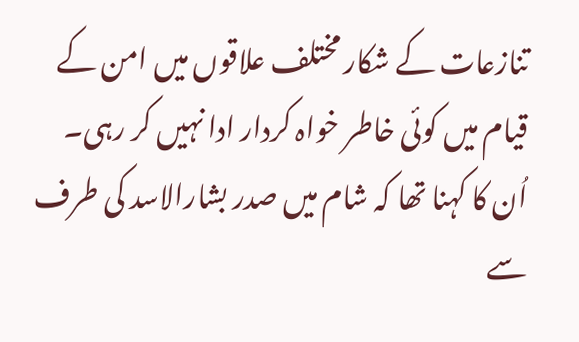تنازعات کے شکار مختلف علاقوں میں امن کے قیام میں کوئی خاطر خواہ کردار ادا نہیں کر رہی۔
اُن کا کہنا تھا کہ شام میں صدر بشارالاسد کی طرف سے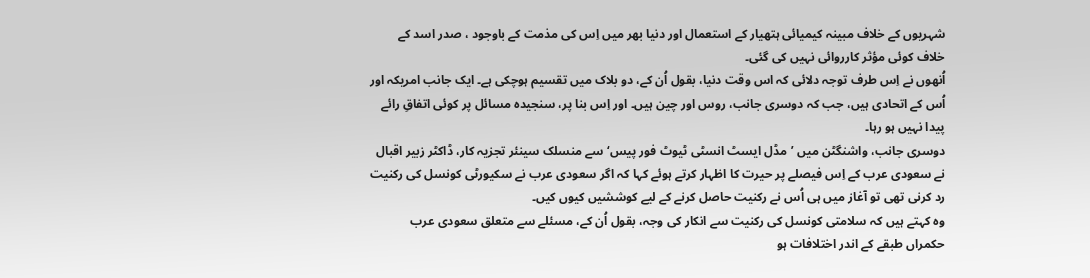شہریوں کے خلاف مبینہ کیمیائی ہتھیار کے استعمال اور دنیا بھر میں اِس کی مذمت کے باوجود ، صدر اسد کے خلاف کوئی مؤثر کارروائی نہیں کی گئی۔
اُنھوں نے اِس طرف توجہ دلائی کہ اس وقت دنیا، بقول اُن کے، دو بلاک میں تقسیم ہوچکی ہے۔ ایک جانب امریکہ اور اُس کے اتحادی ہیں، جب کہ دوسری جانب، روس اور چین ہیں۔ اور اِس بنا پر، سنجیدہ مسائل پر کوئی اتفاقِ رائے پیدا نہیں ہو رہا۔
دوسری جانب، واشنگٹن میں ’مڈل ایسٹ انسٹی ٹیوٹ فور پیس‘ سے منسلک سینئر تجزیہ کار، ڈاکٹر زبیر اقبال نے سعودی عرب کے اِس فیصلے پر حیرت کا اظہار کرتے ہوئے کہا کہ اگر سعودی عرب نے سکیورٹی کونسل کی رکنیت رد کرنی تھی تو آغاز میں ہی اُس نے رکنیت حاصل کرنے کے لیے کوششیں کیوں کیں۔
وہ کہتے ہیں کہ سلامتی کونسل کی رکنیت سے انکار کی وجہ، بقول اُن کے، مسئلے سے متعلق سعودی عرب حکمراں طبقے کے اندر اختلافات ہو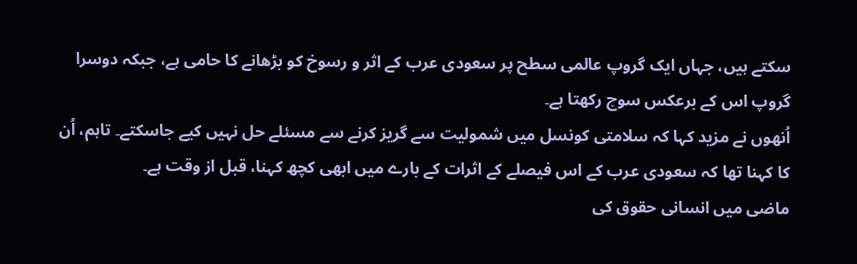سکتے ہیں، جہاں ایک گروپ عالمی سطح پر سعودی عرب کے اثر و رسوخ کو بڑھانے کا حامی ہے، جبکہ دوسرا گروپ اس کے برعکس سوچ رکھتا ہے۔
اُنھوں نے مزید کہا کہ سلامتی کونسل میں شمولیت سے گریز کرنے سے مسئلے حل نہیں کیے جاسکتے۔ تاہم، اُن کا کہنا تھا کہ سعودی عرب کے اس فیصلے کے اثرات کے بارے میں ابھی کچھ کہنا، قبل از وقت ہے۔
ماضی میں انسانی حقوق کی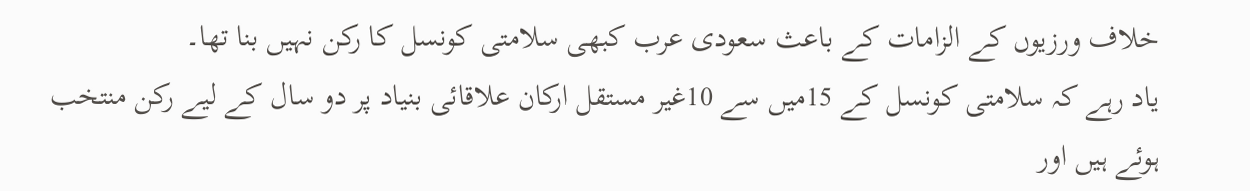خلاف ورزیوں کے الزامات کے باعث سعودی عرب کبھی سلامتی کونسل کا رکن نہیں بنا تھا۔
یاد رہے کہ سلامتی کونسل کے 15میں سے 10غیر مستقل ارکان علاقائی بنیاد پر دو سال کے لیے رکن منتخب ہوئے ہیں اور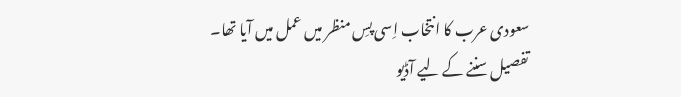سعودی عرب کا انتخاب اِسی پسِ منظر میں عمل میں آیا تھا۔
تفصیل سننے کے لیے آڈیو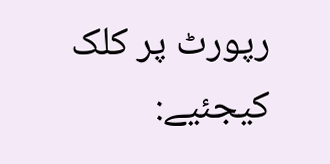رپورٹ پر کلک کیجئیے: